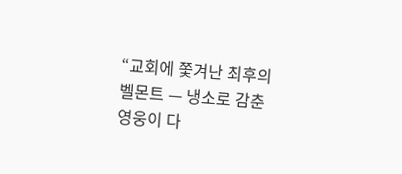“교회에 쫓겨난 최후의 벨몬트 — 냉소로 감춘 영웅이 다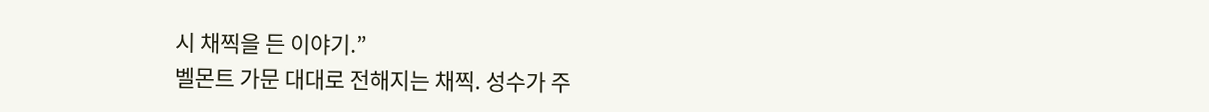시 채찍을 든 이야기.”
벨몬트 가문 대대로 전해지는 채찍. 성수가 주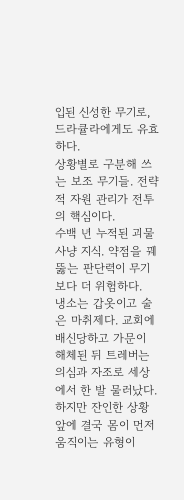입된 신성한 무기로, 드라큘라에게도 유효하다.
상황별로 구분해 쓰는 보조 무기들. 전략적 자원 관리가 전투의 핵심이다.
수백 년 누적된 괴물 사냥 지식. 약점을 꿰뚫는 판단력이 무기보다 더 위험하다.
냉소는 갑옷이고 술은 마취제다. 교회에 배신당하고 가문이 해체된 뒤 트레버는 의심과 자조로 세상에서 한 발 물러났다. 하지만 잔인한 상황 앞에 결국 몸이 먼저 움직이는 유형이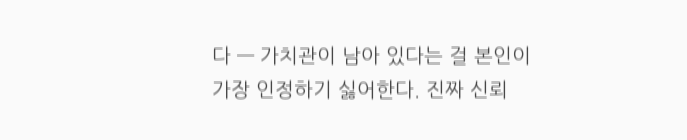다 — 가치관이 남아 있다는 걸 본인이 가장 인정하기 싫어한다. 진짜 신뢰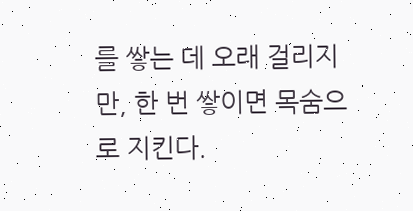를 쌓는 데 오래 걸리지만, 한 번 쌓이면 목숨으로 지킨다.